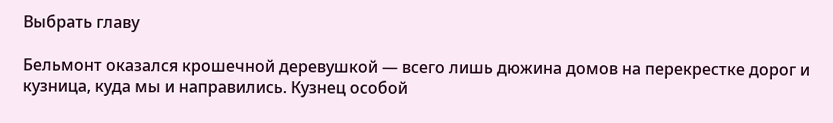Выбрать главу

Бельмонт оказался крошечной деревушкой — всего лишь дюжина домов на перекрестке дорог и кузница, куда мы и направились. Кузнец особой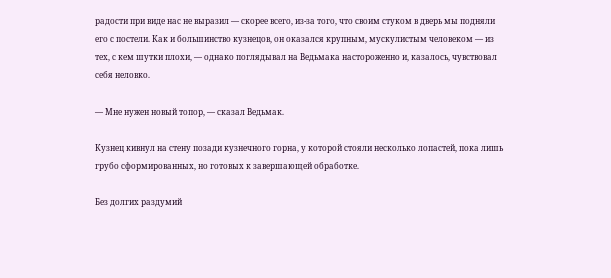радости при виде нас не выразил — скорее всего, из-за того, что своим стуком в дверь мы подняли его с постели. Как и большинство кузнецов, он оказался крупным, мускулистым человеком — из тех, с кем шутки плохи, — однако поглядывал на Ведьмака настороженно и, казалось, чувствовал себя неловко.

— Мне нужен новый топор, — сказал Ведьмак.

Кузнец кивнул на стену позади кузнечного горна, у которой стояли несколько лопастей, пока лишь грубо сформированных, но готовых к завершающей обработке.

Без долгих раздумий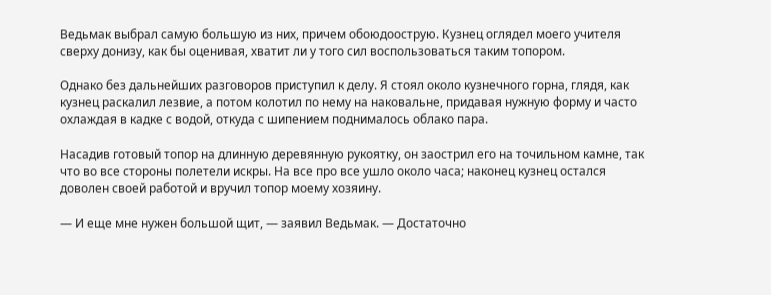Ведьмак выбрал самую большую из них, причем обоюдоострую. Кузнец оглядел моего учителя сверху донизу, как бы оценивая, хватит ли у того сил воспользоваться таким топором.

Однако без дальнейших разговоров приступил к делу. Я стоял около кузнечного горна, глядя, как кузнец раскалил лезвие, а потом колотил по нему на наковальне, придавая нужную форму и часто охлаждая в кадке с водой, откуда с шипением поднималось облако пара.

Насадив готовый топор на длинную деревянную рукоятку, он заострил его на точильном камне, так что во все стороны полетели искры. На все про все ушло около часа; наконец кузнец остался доволен своей работой и вручил топор моему хозяину.

— И еще мне нужен большой щит, — заявил Ведьмак. — Достаточно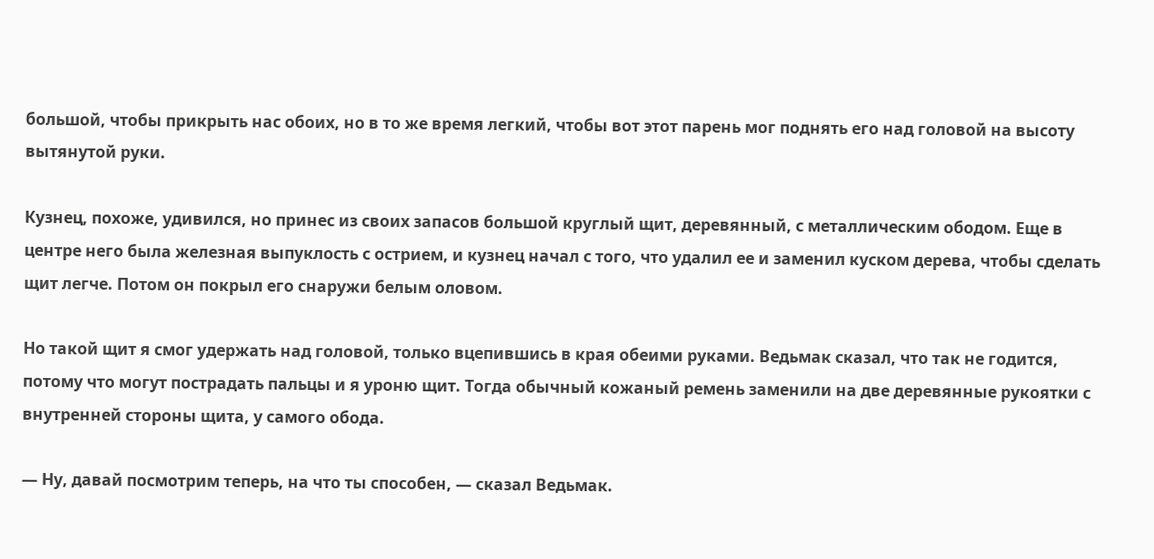большой, чтобы прикрыть нас обоих, но в то же время легкий, чтобы вот этот парень мог поднять его над головой на высоту вытянутой руки.

Кузнец, похоже, удивился, но принес из своих запасов большой круглый щит, деревянный, с металлическим ободом. Еще в центре него была железная выпуклость с острием, и кузнец начал с того, что удалил ее и заменил куском дерева, чтобы сделать щит легче. Потом он покрыл его снаружи белым оловом.

Но такой щит я смог удержать над головой, только вцепившись в края обеими руками. Ведьмак сказал, что так не годится, потому что могут пострадать пальцы и я уроню щит. Тогда обычный кожаный ремень заменили на две деревянные рукоятки с внутренней стороны щита, у самого обода.

— Ну, давай посмотрим теперь, на что ты способен, — сказал Ведьмак.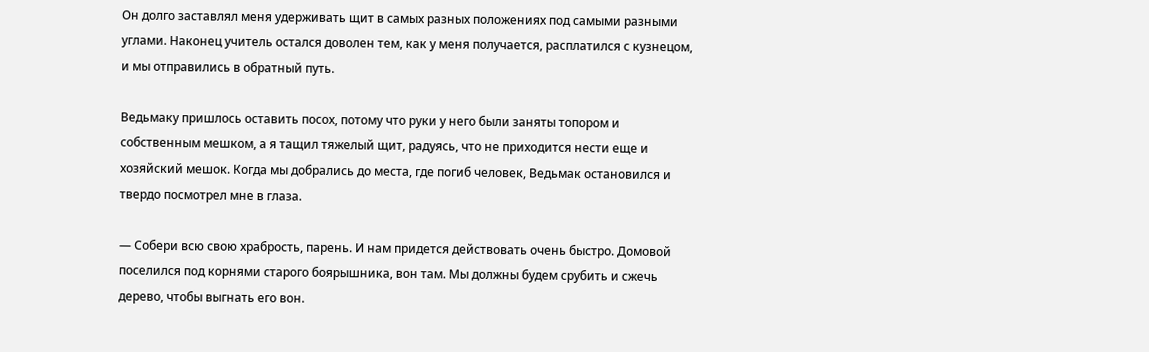Он долго заставлял меня удерживать щит в самых разных положениях под самыми разными углами. Наконец учитель остался доволен тем, как у меня получается, расплатился с кузнецом, и мы отправились в обратный путь.

Ведьмаку пришлось оставить посох, потому что руки у него были заняты топором и собственным мешком, а я тащил тяжелый щит, радуясь, что не приходится нести еще и хозяйский мешок. Когда мы добрались до места, где погиб человек, Ведьмак остановился и твердо посмотрел мне в глаза.

— Собери всю свою храбрость, парень. И нам придется действовать очень быстро. Домовой поселился под корнями старого боярышника, вон там. Мы должны будем срубить и сжечь дерево, чтобы выгнать его вон.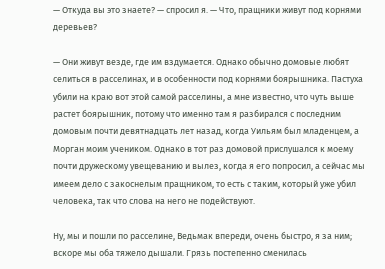— Откуда вы это знаете? — спросил я. — Что, пращники живут под корнями деревьев?

— Они живут везде, где им вздумается. Однако обычно домовые любят селиться в расселинах, и в особенности под корнями боярышника. Пастуха убили на краю вот этой самой расселины, а мне известно, что чуть выше растет боярышник, потому что именно там я разбирался с последним домовым почти девятнадцать лет назад, когда Уильям был младенцем, а Морган моим учеником. Однако в тот раз домовой прислушался к моему почти дружескому увещеванию и вылез, когда я его попросил, а сейчас мы имеем дело с закоснелым пращником, то есть с таким, который уже убил человека, так что слова на него не подействуют.

Ну, мы и пошли по расселине, Ведьмак впереди, очень быстро, я за ним; вскоре мы оба тяжело дышали. Грязь постепенно сменилась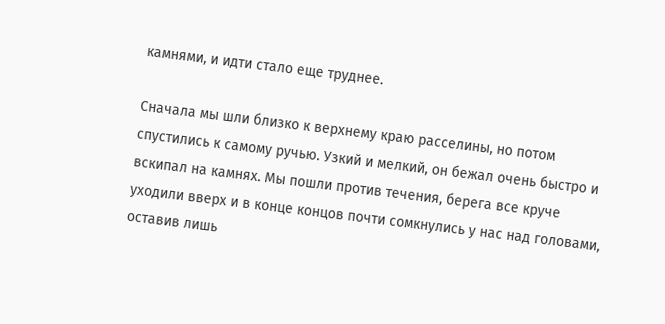камнями, и идти стало еще труднее.

Сначала мы шли близко к верхнему краю расселины, но потом спустились к самому ручью. Узкий и мелкий, он бежал очень быстро и вскипал на камнях. Мы пошли против течения, берега все круче уходили вверх и в конце концов почти сомкнулись у нас над головами, оставив лишь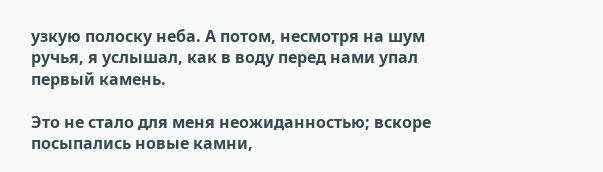узкую полоску неба. А потом, несмотря на шум ручья, я услышал, как в воду перед нами упал первый камень.

Это не стало для меня неожиданностью; вскоре посыпались новые камни,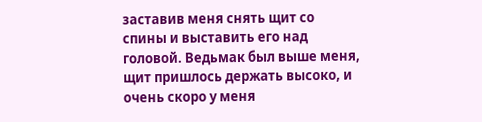заставив меня снять щит со спины и выставить его над головой. Ведьмак был выше меня, щит пришлось держать высоко, и очень скоро у меня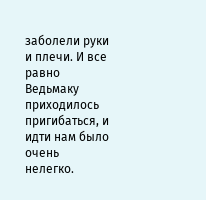заболели руки и плечи. И все равно Ведьмаку приходилось пригибаться, и идти нам было очень нелегко.